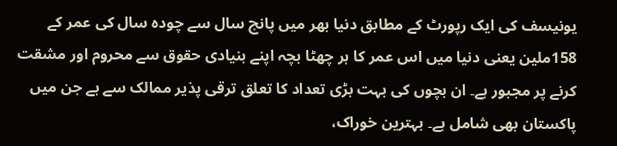یونیسف کی ایک رپورٹ کے مطابق دنیا بھر میں پانچ سال سے چودہ سال کی عمر کے 158ملین یعنی دنیا میں اس عمر کا ہر چھٹا بچہ اپنے بنیادی حقوق سے محروم اور مشقت کرنے پر مجبور ہے۔ ان بچوں کی بہت بڑی تعداد کا تعلق ترقی پذیر ممالک سے ہے جن میں پاکستان بھی شامل ہے۔ بہترین خوراک،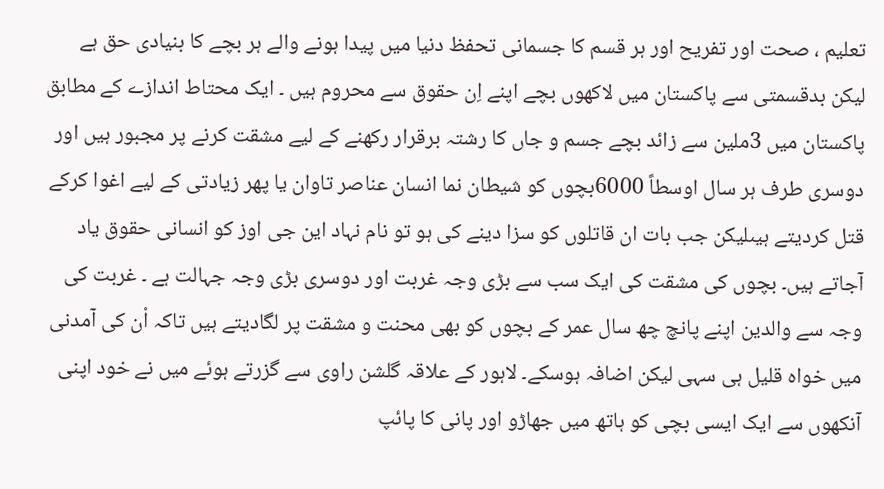تعلیم ، صحت اور تفریح اور ہر قسم کا جسمانی تحفظ دنیا میں پیدا ہونے والے ہر بچے کا بنیادی حق ہے لیکن بدقسمتی سے پاکستان میں لاکھوں بچے اپنے اِن حقوق سے محروم ہیں ۔ ایک محتاط اندازے کے مطابق پاکستان میں 3ملین سے زائد بچے جسم و جاں کا رشتہ برقرار رکھنے کے لیے مشقت کرنے پر مجبور ہیں اور دوسری طرف ہر سال اوسطاً 6000بچوں کو شیطان نما انسان عناصر تاوان یا پھر زیادتی کے لیے اغوا کرکے قتل کردیتے ہیںلیکن جب بات ان قاتلوں کو سزا دینے کی ہو تو نام نہاد این جی اوز کو انسانی حقوق یاد آجاتے ہیں۔ بچوں کی مشقت کی ایک سب سے بڑی وجہ غربت اور دوسری بڑی وجہ جہالت ہے ۔ غربت کی وجہ سے والدین اپنے پانچ چھ سال عمر کے بچوں کو بھی محنت و مشقت پر لگادیتے ہیں تاکہ اْن کی آمدنی میں خواہ قلیل ہی سہی لیکن اضافہ ہوسکے۔ لاہور کے علاقہ گلشن راوی سے گزرتے ہوئے میں نے خود اپنی آنکھوں سے ایک ایسی بچی کو ہاتھ میں جھاڑو اور پانی کا پائپ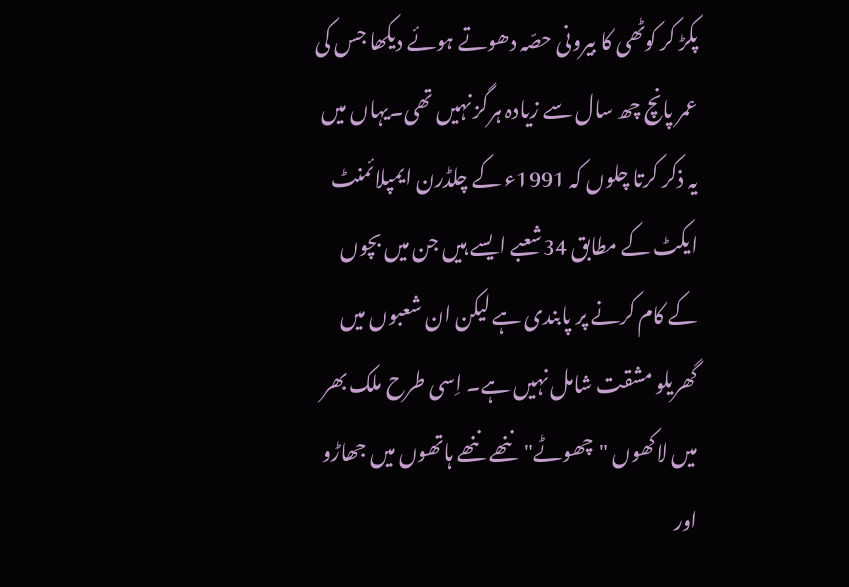پکڑ کر کوٹھی کا بیرونی حصّہ دھوتے ہوئے دیکھا جس کی عمر پانچ چھ سال سے زیادہ ہرگز نہیں تھی۔یہاں میں یہ ذکر کرتا چلوں کہ 1991ء کے چلڈرن ایمپلائمنٹ ایکٹ کے مطابق 34شعبے ایسے ہیں جن میں بچوں کے کام کرنے پر پابندی ہے لیکن ان شعبوں میں گھریلو مشقت شامل نہیں ہے۔ اِسی طرح ملک بھر میں لاکھوں "چھوٹے" ننھے ننھے ہاتھوں میں جھاڑو اور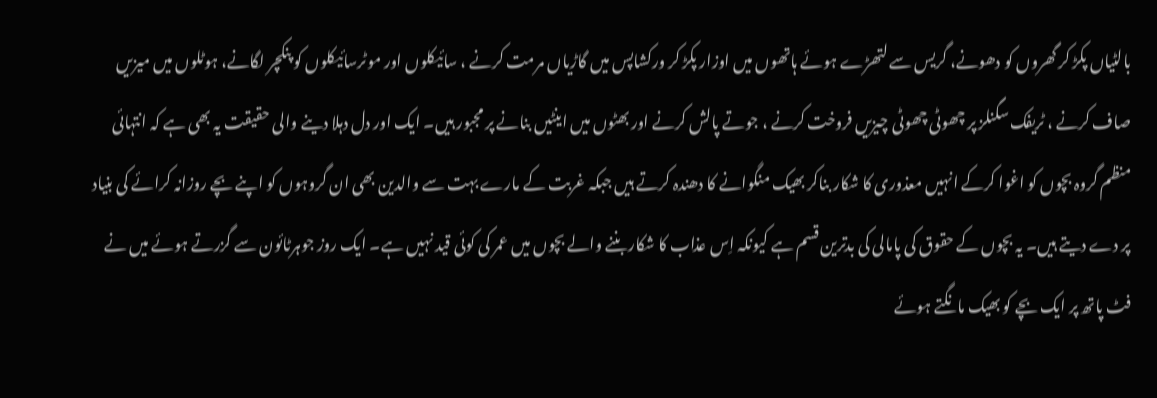بالٹیاں پکڑ کر گھروں کو دھونے، گریس سے لتھڑے ہوئے ہاتھوں میں اوزار پکڑ کر ورکشاپس میں گاڑیاں مرمت کرنے ، سائیکلوں اور موٹرسائیکلوں کو پنکچر لگانے، ہوٹلوں میں میزیں صاف کرنے ، ٹریفک سگنلز پر چھوٹی چھوٹی چیزیں فروخت کرنے ، جوتے پالش کرنے اور بھٹوں میں اینٹیں بنانے پر مجبور ہیں۔ ایک اور دل دہلا دینے والی حقیقت یہ بھی ہے کہ انتہائی منظم گروہ بچوں کو اغوا کرکے انہیں معذوری کا شکار بناکر بھیک منگوانے کا دھندہ کرتے ہیں جبکہ غربت کے مارے بہت سے والدین بھی ان گروہوں کو اپنے بچے روزانہ کرائے کی بنیاد پر دے دیتے ہیں۔ یہ بچوں کے حقوق کی پامالی کی بدترین قسم ہے کیونکہ اِس عذاب کا شکار بننے والے بچوں میں عمر کی کوئی قید نہیں ہے۔ ایک روز جوہرٹائون سے گزرتے ہوئے میں نے فٹ پاتھ پر ایک بچے کو بھیک مانگتے ہوئے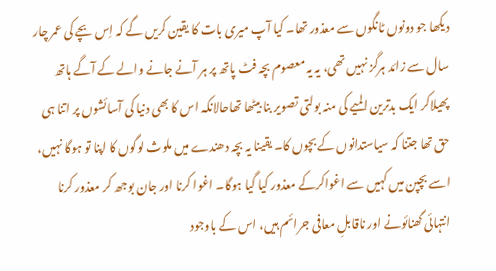دیکھا جو دونوں ٹانگوں سے معذور تھا۔ کیا آپ میری بات کا یقین کریں گے کہ اِس بچے کی عمر چار سال سے زائد ہرگز نہیں تھی، یہ یہ معصوم بچہ فٹ پاتھ پر ہر آنے جانے والے کے آگے ہاتھ پھیلاکر ایک بدترین المیے کی منہ بولتی تصویر بنا بیٹھا تھاحالانکہ اس کا بھی دنیا کی آسائشوں پر اتنا ہی حق تھا جتنا کہ سیاستدانوں کے بچوں کا۔ یقینا یہ بچہ دھندے میں ملوث لوگوں کا اپنا تو ہوگا نہیں، اسے بچپن میں کہیں سے اغواکرکے معذور کیا گیا ہوگا۔ اغوا کرنا اور جان بوجھ کر معذور کرنا انتہائی گھنائونے اور ناقابلِ معافی جرائم ہیں، اس کے باوجود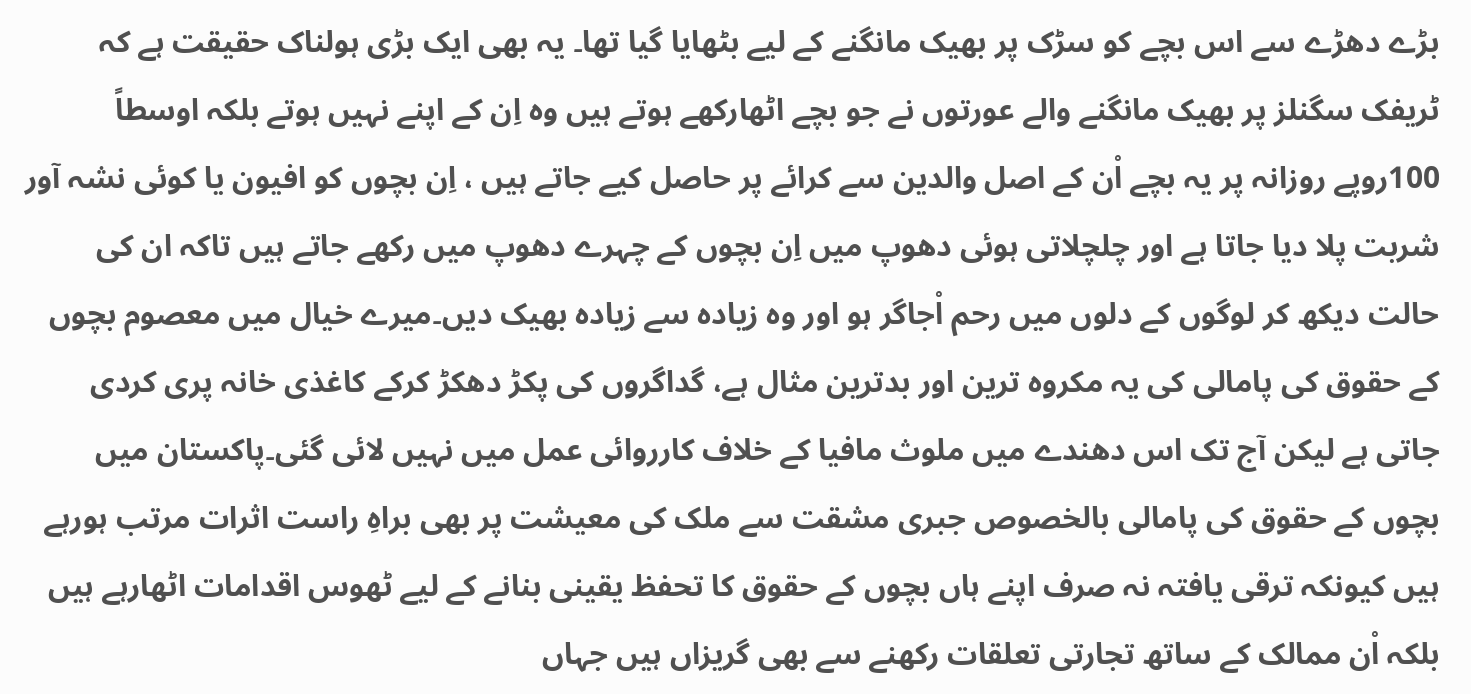بڑے دھڑے سے اس بچے کو سڑک پر بھیک مانگنے کے لیے بٹھایا گیا تھا۔ یہ بھی ایک بڑی ہولناک حقیقت ہے کہ ٹریفک سگنلز پر بھیک مانگنے والے عورتوں نے جو بچے اٹھارکھے ہوتے ہیں وہ اِن کے اپنے نہیں ہوتے بلکہ اوسطاً 100روپے روزانہ پر یہ بچے اْن کے اصل والدین سے کرائے پر حاصل کیے جاتے ہیں ، اِن بچوں کو افیون یا کوئی نشہ آور شربت پلا دیا جاتا ہے اور چلچلاتی ہوئی دھوپ میں اِن بچوں کے چہرے دھوپ میں رکھے جاتے ہیں تاکہ ان کی حالت دیکھ کر لوگوں کے دلوں میں رحم اْجاگر ہو اور وہ زیادہ سے زیادہ بھیک دیں۔میرے خیال میں معصوم بچوں کے حقوق کی پامالی کی یہ مکروہ ترین اور بدترین مثال ہے، گداگروں کی پکڑ دھکڑ کرکے کاغذی خانہ پری کردی جاتی ہے لیکن آج تک اس دھندے میں ملوث مافیا کے خلاف کارروائی عمل میں نہیں لائی گئی۔پاکستان میں بچوں کے حقوق کی پامالی بالخصوص جبری مشقت سے ملک کی معیشت پر بھی براہِ راست اثرات مرتب ہورہے ہیں کیونکہ ترقی یافتہ نہ صرف اپنے ہاں بچوں کے حقوق کا تحفظ یقینی بنانے کے لیے ٹھوس اقدامات اٹھارہے ہیں بلکہ اْن ممالک کے ساتھ تجارتی تعلقات رکھنے سے بھی گریزاں ہیں جہاں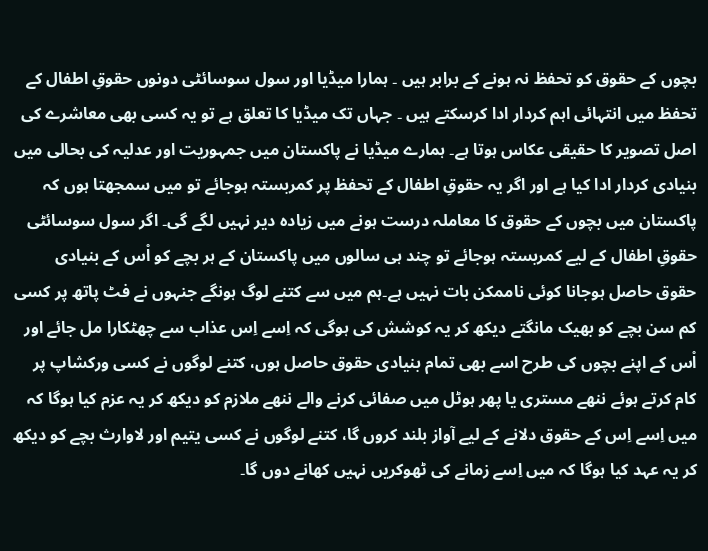بچوں کے حقوق کو تحفظ نہ ہونے کے برابر ہیں ۔ ہمارا میڈیا اور سول سوسائٹی دونوں حقوقِ اطفال کے تحفظ میں انتہائی اہم کردار ادا کرسکتے ہیں ۔ جہاں تک میڈیا کا تعلق ہے تو یہ کسی بھی معاشرے کی اصل تصویر کا حقیقی عکاس ہوتا ہے۔ ہمارے میڈیا نے پاکستان میں جمہوریت اور عدلیہ کی بحالی میں بنیادی کردار ادا کیا ہے اور اگر یہ حقوقِ اطفال کے تحفظ پر کمربستہ ہوجائے تو میں سمجھتا ہوں کہ پاکستان میں بچوں کے حقوق کا معاملہ درست ہونے میں زیادہ دیر نہیں لگے گی۔ اگر سول سوسائٹی حقوقِ اطفال کے لیے کمربستہ ہوجائے تو چند ہی سالوں میں پاکستان کے ہر بچے کو اْس کے بنیادی حقوق حاصل ہوجانا کوئی ناممکن بات نہیں ہے۔ہم میں سے کتنے لوگ ہونگے جنہوں نے فٹ پاتھ پر کسی کم سن بچے کو بھیک مانگتے دیکھ کر یہ کوشش کی ہوگی کہ اِسے اِس عذاب سے چھٹکارا مل جائے اور اْس کے اپنے بچوں کی طرح اسے بھی تمام بنیادی حقوق حاصل ہوں، کتنے لوگوں نے کسی ورکشاپ پر کام کرتے ہوئے ننھے مستری یا پھر ہوٹل میں صفائی کرنے والے ننھے ملازم کو دیکھ کر یہ عزم کیا ہوگا کہ میں اِسے اِس کے حقوق دلانے کے لیے آواز بلند کروں گا، کتنے لوگوں نے کسی یتیم اور لاوارث بچے کو دیکھ کر یہ عہد کیا ہوگا کہ میں اِسے زمانے کی ٹھوکریں نہیں کھانے دوں گا۔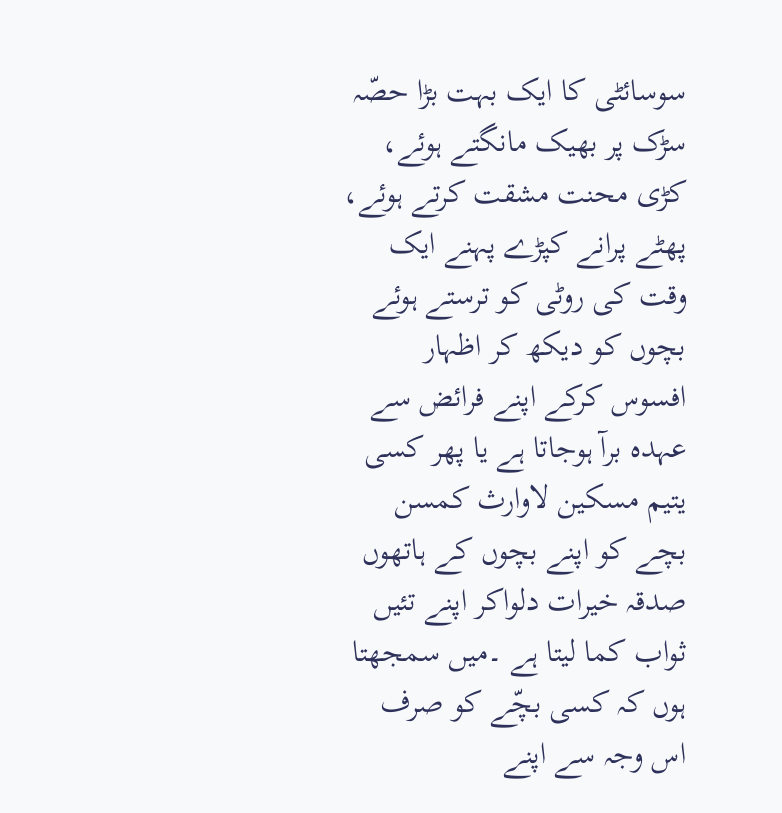سوسائٹی کا ایک بہت بڑا حصّہ سڑک پر بھیک مانگتے ہوئے، کڑی محنت مشقت کرتے ہوئے، پھٹے پرانے کپڑے پہنے ایک وقت کی روٹی کو ترستے ہوئے بچوں کو دیکھ کر اظہار افسوس کرکے اپنے فرائض سے عہدہ برآ ہوجاتا ہے یا پھر کسی یتیم مسکین لاوارث کمسن بچے کو اپنے بچوں کے ہاتھوں صدقہ خیرات دلواکر اپنے تئیں ثواب کما لیتا ہے ۔میں سمجھتا ہوں کہ کسی بچّے کو صرف اس وجہ سے اپنے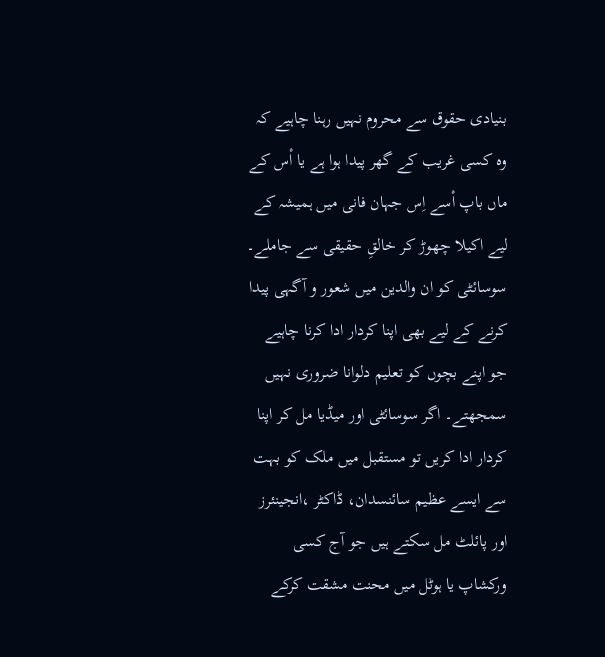بنیادی حقوق سے محروم نہیں رہنا چاہیے کہ وہ کسی غریب کے گھر پیدا ہوا ہے یا اْس کے ماں باپ اْسے اِس جہان فانی میں ہمیشہ کے لیے اکیلا چھوڑ کر خالقِ حقیقی سے جاملے۔ سوسائٹی کو ان والدین میں شعور و آگہی پیدا کرنے کے لیے بھی اپنا کردار ادا کرنا چاہیے جو اپنے بچوں کو تعلیم دلوانا ضروری نہیں سمجھتے۔ اگر سوسائٹی اور میڈیا مل کر اپنا کردار ادا کریں تو مستقبل میں ملک کو بہت سے ایسے عظیم سائنسدان، ڈاکٹر ،انجینئرز اور پائلٹ مل سکتے ہیں جو آج کسی ورکشاپ یا ہوٹل میں محنت مشقت کرکے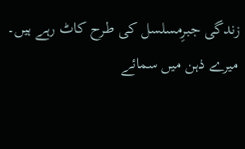زندگی جبرِمسلسل کی طرح کاٹ رہے ہیں۔
میرے ذہن میں سمائے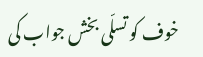خوف کو تسلّی بخش جواب کی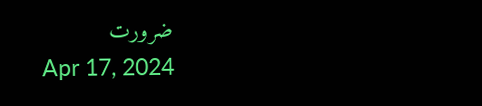ضرورت
Apr 17, 2024